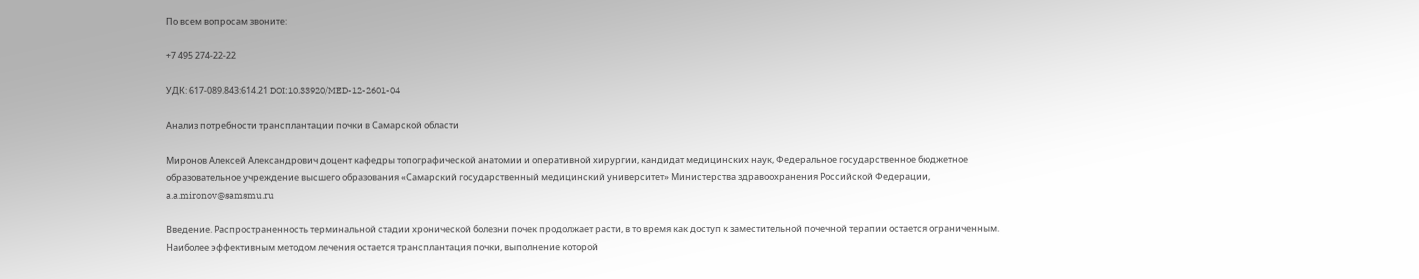По всем вопросам звоните:

+7 495 274-22-22

УДК: 617‑089.843:614.21 DOI:10.33920/MED-12-2601-04

Анализ потребности трансплантации почки в Самарской области

Миронов Алексей Александрович доцент кафедры топографической анатомии и оперативной хирургии, кандидат медицинских наук, Федеральное государственное бюджетное образовательное учреждение высшего образования «Самарский государственный медицинский университет» Министерства здравоохранения Российской Федерации, a.a.mironov@samsmu.ru

Введение. Распространенность терминальной стадии хронической болезни почек продолжает расти, в то время как доступ к заместительной почечной терапии остается ограниченным. Наиболее эффективным методом лечения остается трансплантация почки, выполнение которой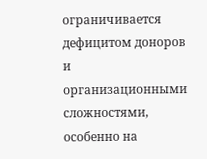ограничивается дефицитом доноров и организационными сложностями, особенно на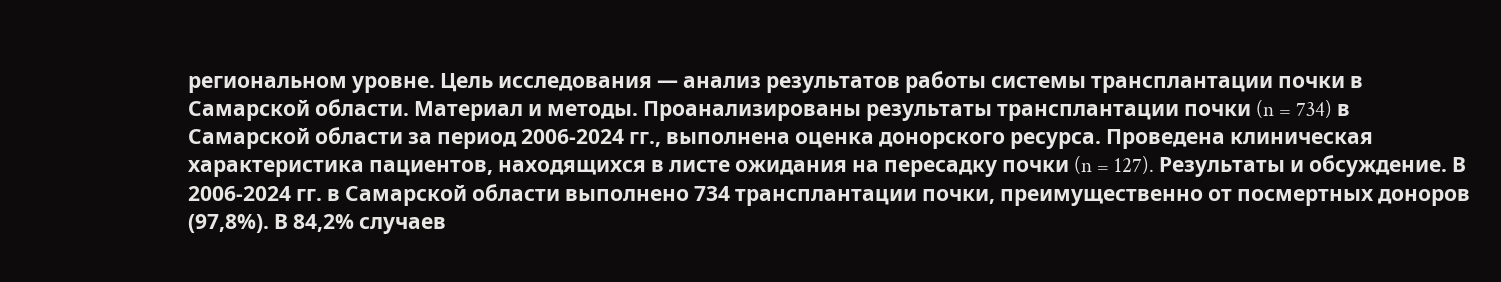региональном уровне. Цель исследования — анализ результатов работы системы трансплантации почки в Самарской области. Материал и методы. Проанализированы результаты трансплантации почки (n = 734) в Самарской области за период 2006‑2024 гг., выполнена оценка донорского ресурса. Проведена клиническая характеристика пациентов, находящихся в листе ожидания на пересадку почки (n = 127). Результаты и обсуждение. В 2006‑2024 гг. в Самарской области выполнено 734 трансплантации почки, преимущественно от посмертных доноров (97,8%). В 84,2% случаев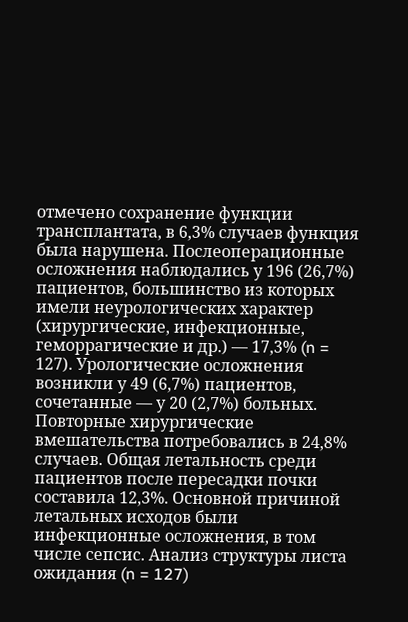отмечено сохранение функции трансплантата, в 6,3% случаев функция была нарушена. Послеоперационные осложнения наблюдались у 196 (26,7%) пациентов, большинство из которых имели неурологических характер (хирургические, инфекционные, геморрагические и др.) — 17,3% (n = 127). Урологические осложнения возникли у 49 (6,7%) пациентов, сочетанные — у 20 (2,7%) больных. Повторные хирургические вмешательства потребовались в 24,8% случаев. Общая летальность среди пациентов после пересадки почки составила 12,3%. Основной причиной летальных исходов были инфекционные осложнения, в том числе сепсис. Анализ структуры листа ожидания (n = 127)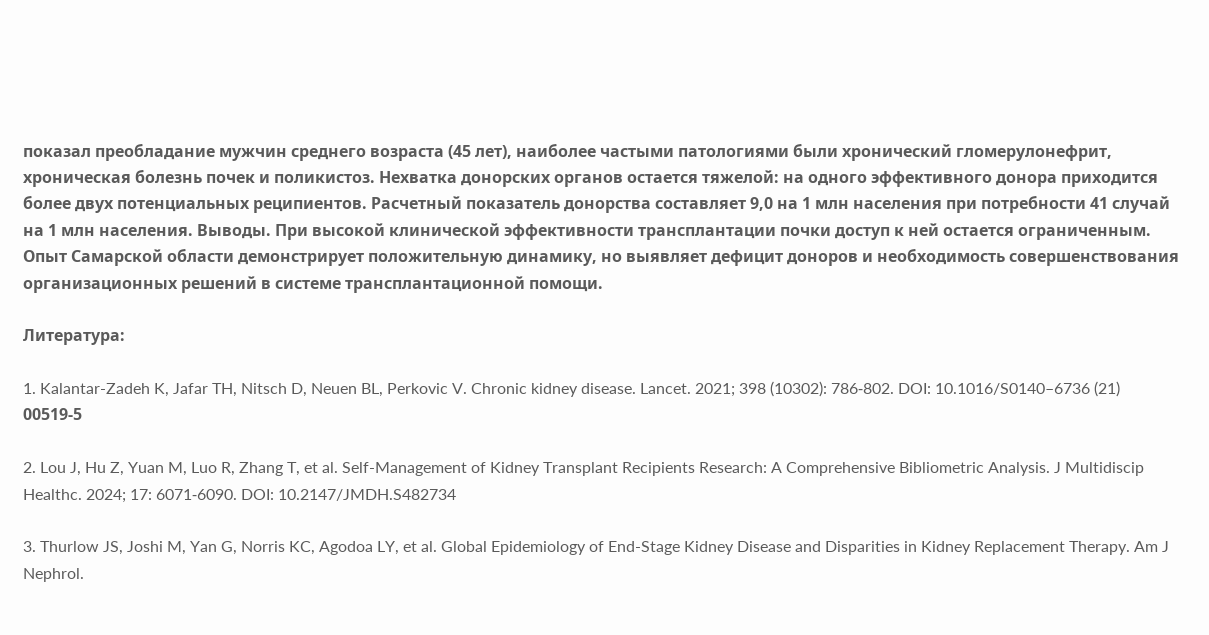показал преобладание мужчин среднего возраста (45 лет), наиболее частыми патологиями были хронический гломерулонефрит, хроническая болезнь почек и поликистоз. Нехватка донорских органов остается тяжелой: на одного эффективного донора приходится более двух потенциальных реципиентов. Расчетный показатель донорства составляет 9,0 на 1 млн населения при потребности 41 случай на 1 млн населения. Выводы. При высокой клинической эффективности трансплантации почки доступ к ней остается ограниченным. Опыт Самарской области демонстрирует положительную динамику, но выявляет дефицит доноров и необходимость совершенствования организационных решений в системе трансплантационной помощи.

Литература:

1. Kalantar-Zadeh K, Jafar TH, Nitsch D, Neuen BL, Perkovic V. Chronic kidney disease. Lancet. 2021; 398 (10302): 786‑802. DOI: 10.1016/S0140–6736 (21) 00519‑5

2. Lou J, Hu Z, Yuan M, Luo R, Zhang T, et al. Self-Management of Kidney Transplant Recipients Research: A Comprehensive Bibliometric Analysis. J Multidiscip Healthc. 2024; 17: 6071‑6090. DOI: 10.2147/JMDH.S482734

3. Thurlow JS, Joshi M, Yan G, Norris KC, Agodoa LY, et al. Global Epidemiology of End-Stage Kidney Disease and Disparities in Kidney Replacement Therapy. Am J Nephrol.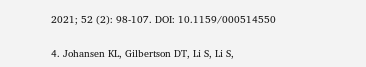2021; 52 (2): 98‑107. DOI: 10.1159/000514550

4. Johansen KL, Gilbertson DT, Li S, Li S,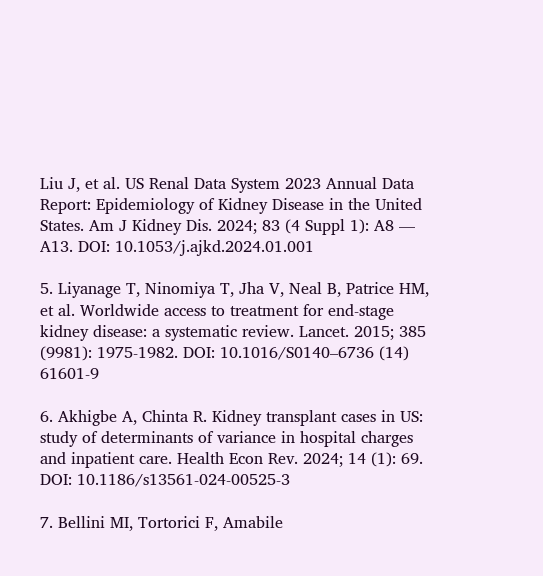Liu J, et al. US Renal Data System 2023 Annual Data Report: Epidemiology of Kidney Disease in the United States. Am J Kidney Dis. 2024; 83 (4 Suppl 1): A8 — A13. DOI: 10.1053/j.ajkd.2024.01.001

5. Liyanage T, Ninomiya T, Jha V, Neal B, Patrice HM, et al. Worldwide access to treatment for end-stage kidney disease: a systematic review. Lancet. 2015; 385 (9981): 1975‑1982. DOI: 10.1016/S0140–6736 (14) 61601‑9

6. Akhigbe A, Chinta R. Kidney transplant cases in US: study of determinants of variance in hospital charges and inpatient care. Health Econ Rev. 2024; 14 (1): 69. DOI: 10.1186/s13561‑024‑00525‑3

7. Bellini MI, Tortorici F, Amabile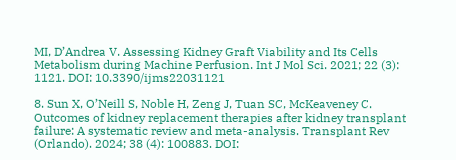MI, D’Andrea V. Assessing Kidney Graft Viability and Its Cells Metabolism during Machine Perfusion. Int J Mol Sci. 2021; 22 (3): 1121. DOI: 10.3390/ijms22031121

8. Sun X, O’Neill S, Noble H, Zeng J, Tuan SC, McKeaveney C. Outcomes of kidney replacement therapies after kidney transplant failure: A systematic review and meta-analysis. Transplant Rev (Orlando). 2024; 38 (4): 100883. DOI: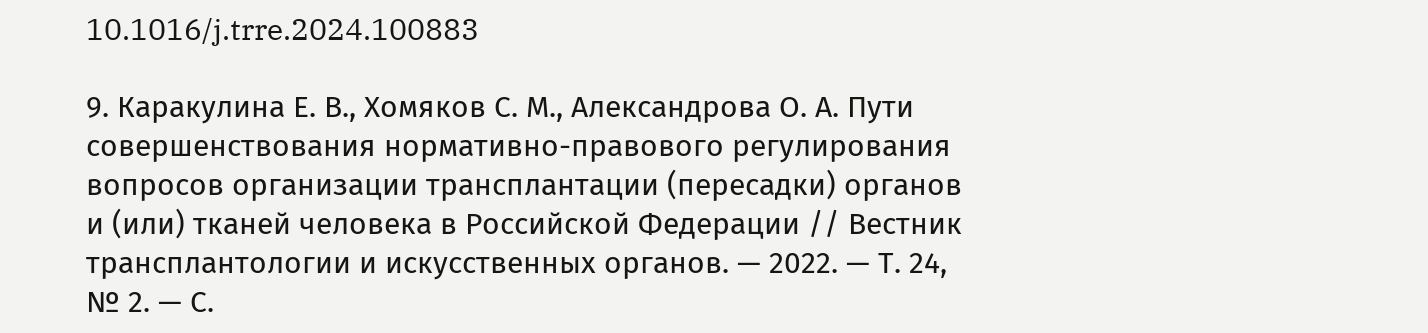10.1016/j.trre.2024.100883

9. Каракулина Е. В., Хомяков С. М., Александрова О. А. Пути совершенствования нормативно-правового регулирования вопросов организации трансплантации (пересадки) органов и (или) тканей человека в Российской Федерации // Вестник трансплантологии и искусственных органов. — 2022. — Т. 24, № 2. — С.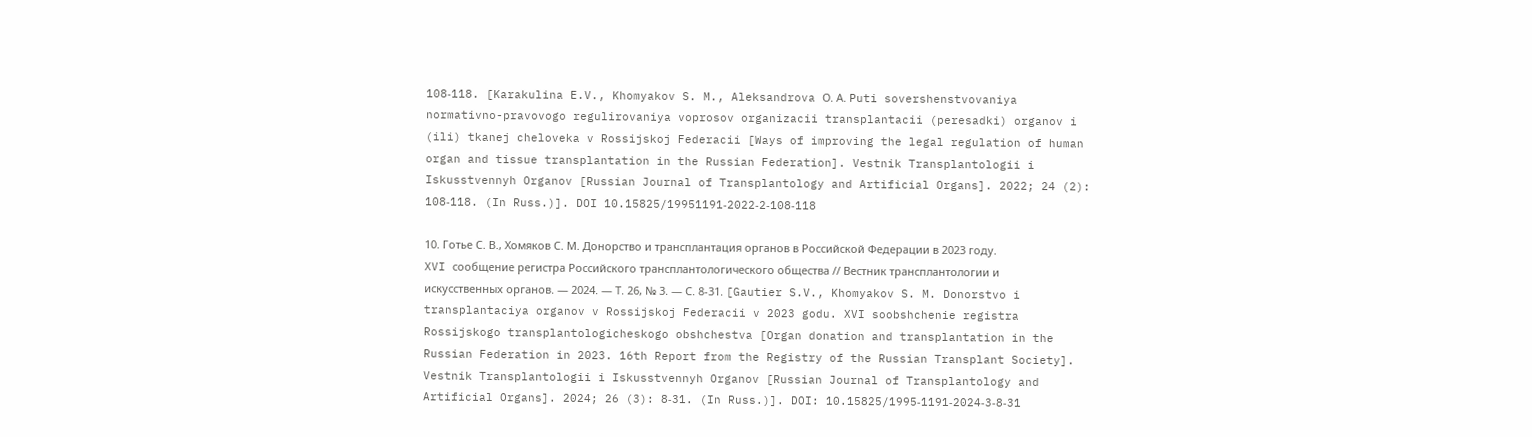108‑118. [Karakulina E.V., Khomyakov S. M., Aleksandrova О. А. Puti sovershenstvovaniya normativno-pravovogo regulirovaniya voprosov organizacii transplantacii (peresadki) organov i (ili) tkanej cheloveka v Rossijskoj Federacii [Ways of improving the legal regulation of human organ and tissue transplantation in the Russian Federation]. Vestnik Transplantologii i Iskusstvennyh Organov [Russian Journal of Transplantology and Artificial Organs]. 2022; 24 (2): 108‑118. (In Russ.)]. DOI 10.15825/19951191‑2022‑2‑108‑118

10. Готье С. В., Хомяков С. М. Донорство и трансплантация органов в Российской Федерации в 2023 году. XVI сообщение регистра Российского трансплантологического общества // Вестник трансплантологии и искусственных органов. — 2024. — Т. 26, № 3. — С. 8‑31. [Gautier S.V., Khomyakov S. M. Donorstvo i transplantaciya organov v Rossijskoj Federacii v 2023 godu. XVI soobshchenie registra Rossijskogo transplantologicheskogo obshchestva [Organ donation and transplantation in the Russian Federation in 2023. 16th Report from the Registry of the Russian Transplant Society]. Vestnik Transplantologii i Iskusstvennyh Organov [Russian Journal of Transplantology and Artificial Organs]. 2024; 26 (3): 8‑31. (In Russ.)]. DOI: 10.15825/1995‑1191‑2024‑3‑8‑31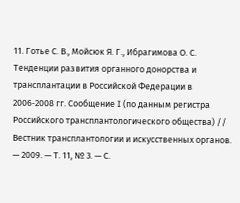11. Готье С. В., Мойсюк Я. Г., Ибрагимова О. С. Тенденции развития органного донорства и трансплантации в Российской Федерации в 2006‑2008 гг. Сообщение I (по данным регистра Российского трансплантологического общества) // Вестник трансплантологии и искусственных органов. — 2009. — Т. 11, № 3. — С.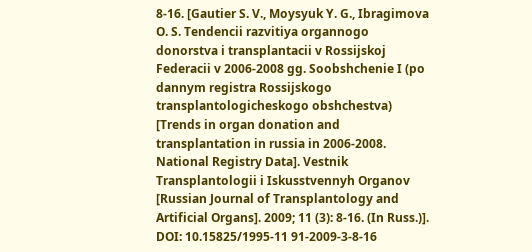8‑16. [Gautier S. V., Moysyuk Y. G., Ibragimova O. S. Tendencii razvitiya organnogo donorstva i transplantacii v Rossijskoj Federacii v 2006‑2008 gg. Soobshchenie I (po dannym registra Rossijskogo transplantologicheskogo obshchestva) [Trends in organ donation and transplantation in russia in 2006‑2008. National Registry Data]. Vestnik Transplantologii i Iskusstvennyh Organov [Russian Journal of Transplantology and Artificial Organs]. 2009; 11 (3): 8‑16. (In Russ.)]. DOI: 10.15825/1995‑11 91‑2009‑3‑8‑16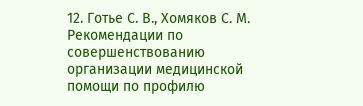12. Готье С. В., Хомяков С. М. Рекомендации по совершенствованию организации медицинской помощи по профилю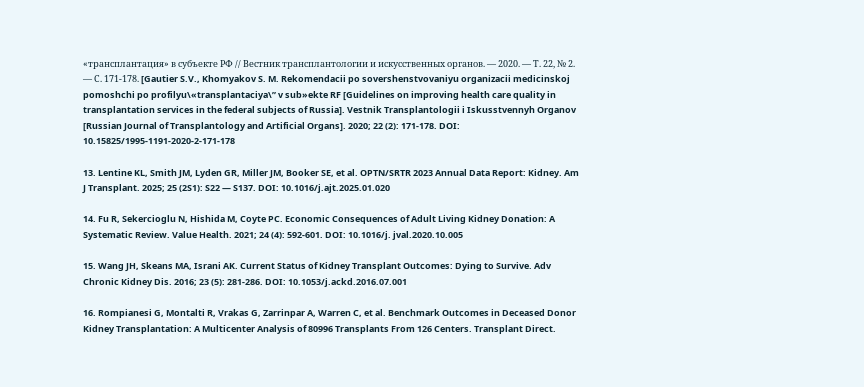«трансплантация» в субъекте РФ // Вестник трансплантологии и искусственных органов. — 2020. — Т. 22, № 2. — С. 171‑178. [Gautier S.V., Khomyakov S. M. Rekomendacii po sovershenstvovaniyu organizacii medicinskoj pomoshchi po profilyu\«transplantaciya\” v sub»ekte RF [Guidelines on improving health care quality in transplantation services in the federal subjects of Russia]. Vestnik Transplantologii i Iskusstvennyh Organov [Russian Journal of Transplantology and Artificial Organs]. 2020; 22 (2): 171‑178. DOI: 10.15825/1995‑1191‑2020‑2‑171‑178

13. Lentine KL, Smith JM, Lyden GR, Miller JM, Booker SE, et al. OPTN/SRTR 2023 Annual Data Report: Kidney. Am J Transplant. 2025; 25 (2S1): S22 — S137. DOI: 10.1016/j.ajt.2025.01.020

14. Fu R, Sekercioglu N, Hishida M, Coyte PC. Economic Consequences of Adult Living Kidney Donation: A Systematic Review. Value Health. 2021; 24 (4): 592‑601. DOI: 10.1016/j. jval.2020.10.005

15. Wang JH, Skeans MA, Israni AK. Current Status of Kidney Transplant Outcomes: Dying to Survive. Adv Chronic Kidney Dis. 2016; 23 (5): 281‑286. DOI: 10.1053/j.ackd.2016.07.001

16. Rompianesi G, Montalti R, Vrakas G, Zarrinpar A, Warren C, et al. Benchmark Outcomes in Deceased Donor Kidney Transplantation: A Multicenter Analysis of 80996 Transplants From 126 Centers. Transplant Direct.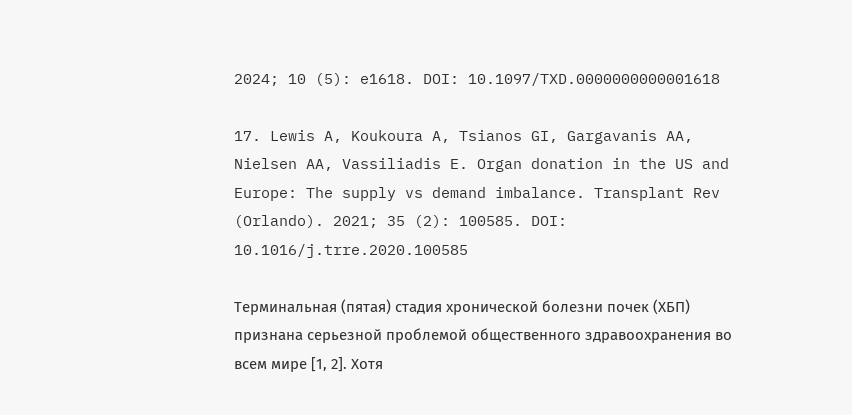2024; 10 (5): e1618. DOI: 10.1097/TXD.0000000000001618

17. Lewis A, Koukoura A, Tsianos GI, Gargavanis AA, Nielsen AA, Vassiliadis E. Organ donation in the US and Europe: The supply vs demand imbalance. Transplant Rev (Orlando). 2021; 35 (2): 100585. DOI: 10.1016/j.trre.2020.100585

Терминальная (пятая) стадия хронической болезни почек (ХБП) признана серьезной проблемой общественного здравоохранения во всем мире [1, 2]. Хотя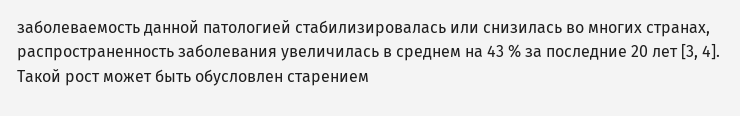заболеваемость данной патологией стабилизировалась или снизилась во многих странах, распространенность заболевания увеличилась в среднем на 43 % за последние 20 лет [3, 4]. Такой рост может быть обусловлен старением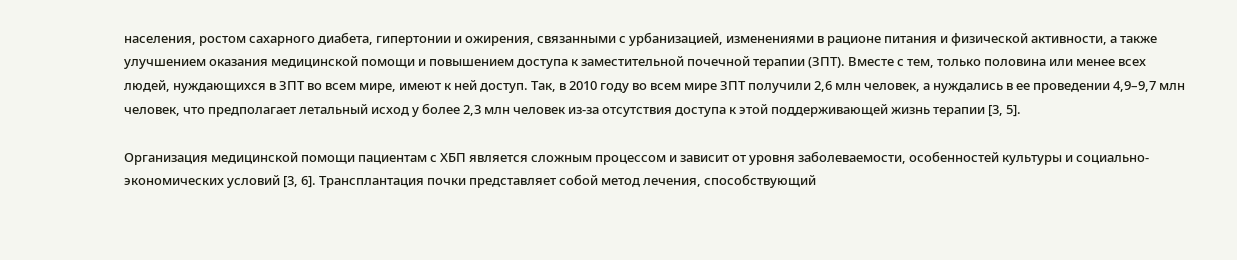населения, ростом сахарного диабета, гипертонии и ожирения, связанными с урбанизацией, изменениями в рационе питания и физической активности, а также улучшением оказания медицинской помощи и повышением доступа к заместительной почечной терапии (ЗПТ). Вместе с тем, только половина или менее всех людей, нуждающихся в ЗПТ во всем мире, имеют к ней доступ. Так, в 2010 году во всем мире ЗПТ получили 2,6 млн человек, а нуждались в ее проведении 4,9–9,7 млн человек, что предполагает летальный исход у более 2,3 млн человек из‑за отсутствия доступа к этой поддерживающей жизнь терапии [3, 5].

Организация медицинской помощи пациентам с ХБП является сложным процессом и зависит от уровня заболеваемости, особенностей культуры и социально-экономических условий [3, 6]. Трансплантация почки представляет собой метод лечения, способствующий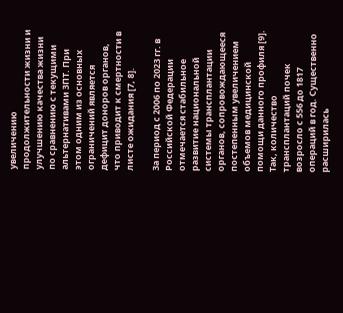увеличению продолжительности жизни и улучшению качества жизни по сравнению с текущими альтернативами ЗПТ. При этом одним из основных ограничений является дефицит доноров органов, что приводит к смертности в листе ожидания [7, 8].

За период с 2006 по 2023 гг. в Российской Федерации отмечается стабильное развитие национальной системы трансплантации органов, сопровождающееся постепенным увеличением объемов медицинской помощи данного профиля [9]. Так, количество трансплантаций почек возросло с 556 до 1817 операций в год. Существенно расширилась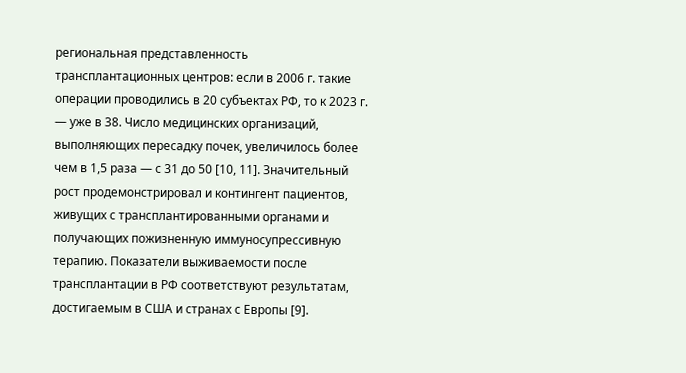региональная представленность трансплантационных центров: если в 2006 г. такие операции проводились в 20 субъектах РФ, то к 2023 г. — уже в 38. Число медицинских организаций, выполняющих пересадку почек, увеличилось более чем в 1,5 раза — с 31 до 50 [10, 11]. Значительный рост продемонстрировал и контингент пациентов, живущих с трансплантированными органами и получающих пожизненную иммуносупрессивную терапию. Показатели выживаемости после трансплантации в РФ соответствуют результатам, достигаемым в США и странах с Европы [9].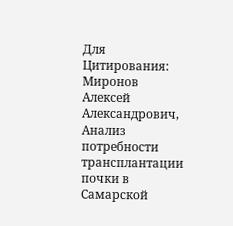Для Цитирования:
Миронов Алексей Александрович, Анализ потребности трансплантации почки в Самарской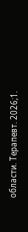области. Терапевт. 2026;1.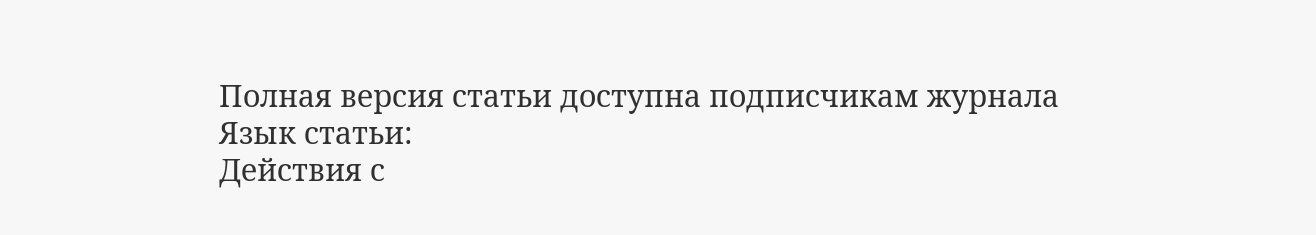Полная версия статьи доступна подписчикам журнала
Язык статьи:
Действия с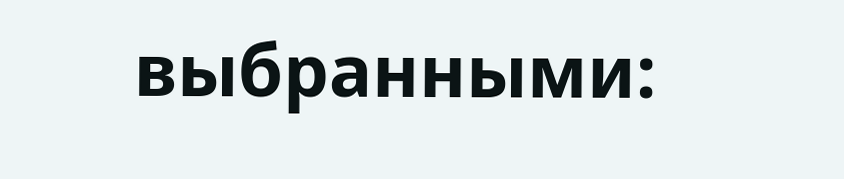выбранными: